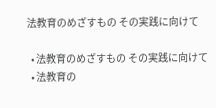法教育のめざすもの その実践に向けて

  • 法教育のめざすもの その実践に向けて
  • 法教育の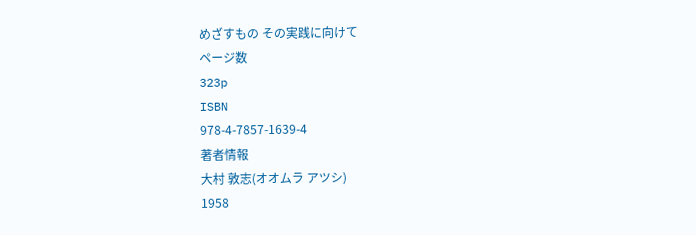めざすもの その実践に向けて
ページ数
323p
ISBN
978-4-7857-1639-4
著者情報
大村 敦志(オオムラ アツシ)
1958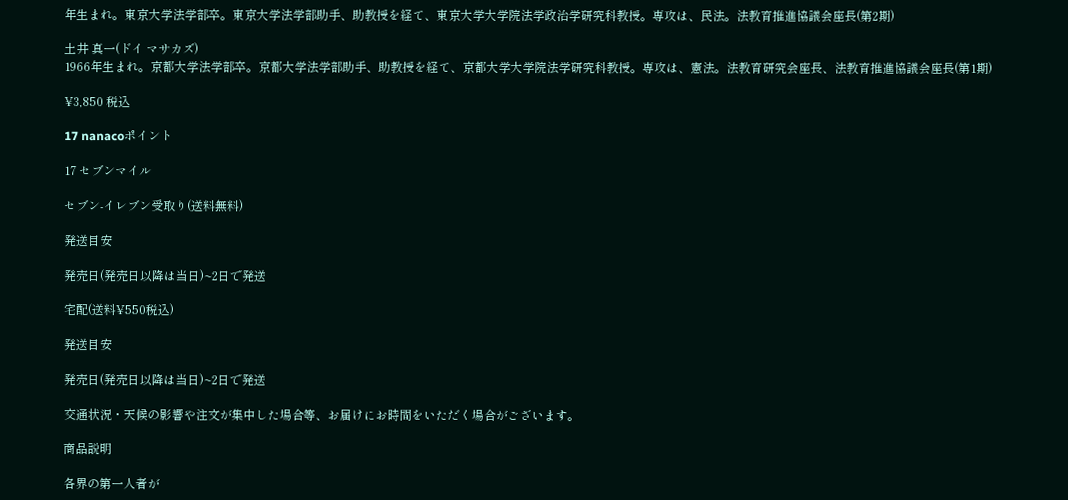年生まれ。東京大学法学部卒。東京大学法学部助手、助教授を経て、東京大学大学院法学政治学研究科教授。専攻は、民法。法教育推進協議会座長(第2期)

土井 真一(ドイ マサカズ)
1966年生まれ。京都大学法学部卒。京都大学法学部助手、助教授を経て、京都大学大学院法学研究科教授。専攻は、憲法。法教育研究会座長、法教育推進協議会座長(第1期)

¥3,850 税込

17 nanacoポイント

17 セブンマイル

セブン-イレブン受取り(送料無料)

発送目安

発売日(発売日以降は当日)~2日で発送

宅配(送料¥550税込)

発送目安

発売日(発売日以降は当日)~2日で発送

交通状況・天候の影響や注文が集中した場合等、お届けにお時間をいただく場合がございます。

商品説明

各界の第一人者が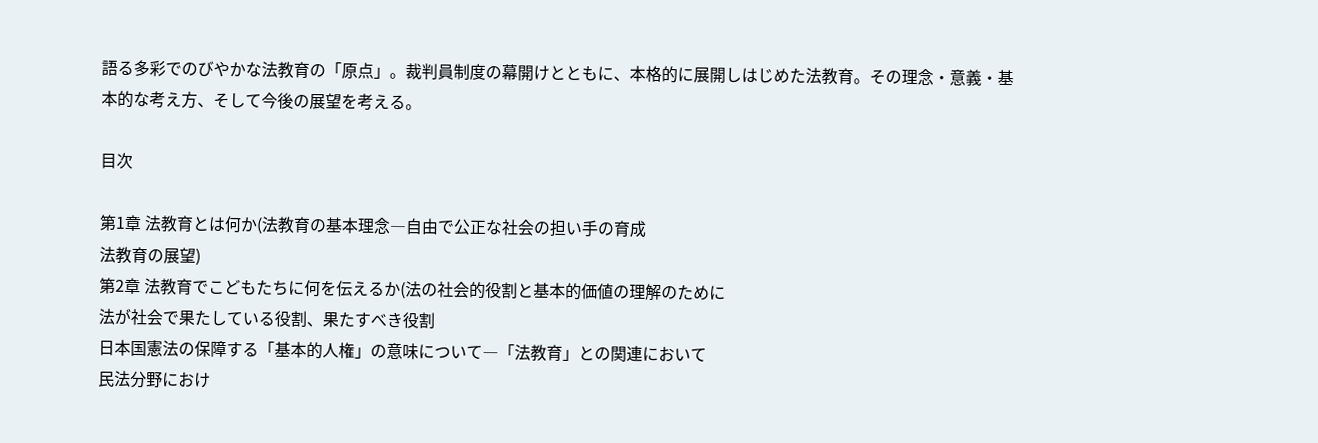語る多彩でのびやかな法教育の「原点」。裁判員制度の幕開けとともに、本格的に展開しはじめた法教育。その理念・意義・基本的な考え方、そして今後の展望を考える。

目次

第1章 法教育とは何か(法教育の基本理念―自由で公正な社会の担い手の育成
法教育の展望)
第2章 法教育でこどもたちに何を伝えるか(法の社会的役割と基本的価値の理解のために
法が社会で果たしている役割、果たすべき役割
日本国憲法の保障する「基本的人権」の意味について―「法教育」との関連において
民法分野におけ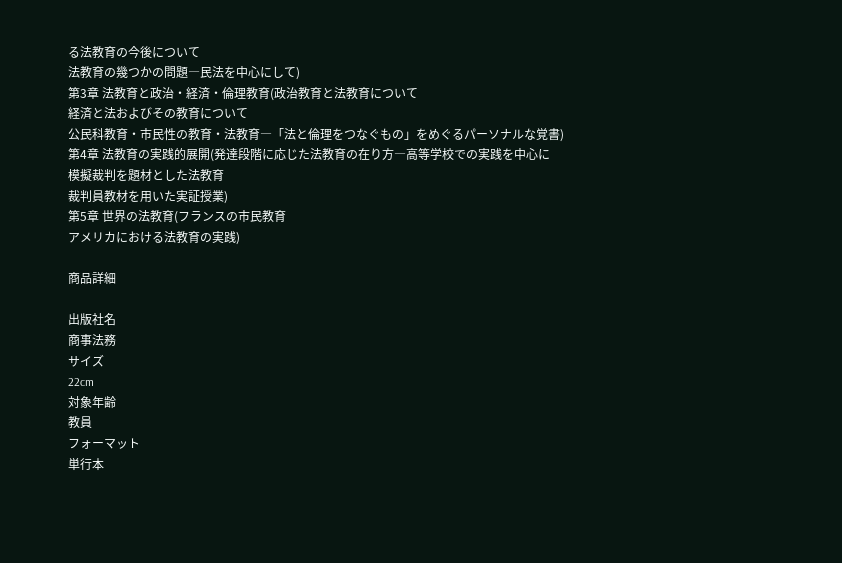る法教育の今後について
法教育の幾つかの問題―民法を中心にして)
第3章 法教育と政治・経済・倫理教育(政治教育と法教育について
経済と法およびその教育について
公民科教育・市民性の教育・法教育―「法と倫理をつなぐもの」をめぐるパーソナルな覚書)
第4章 法教育の実践的展開(発達段階に応じた法教育の在り方―高等学校での実践を中心に
模擬裁判を題材とした法教育
裁判員教材を用いた実証授業)
第5章 世界の法教育(フランスの市民教育
アメリカにおける法教育の実践)

商品詳細

出版社名
商事法務
サイズ
22cm
対象年齢
教員
フォーマット
単行本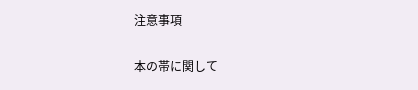注意事項

本の帯に関して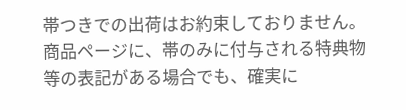帯つきでの出荷はお約束しておりません。
商品ページに、帯のみに付与される特典物等の表記がある場合でも、確実に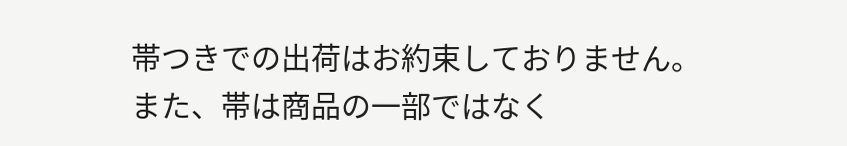帯つきでの出荷はお約束しておりません。
また、帯は商品の一部ではなく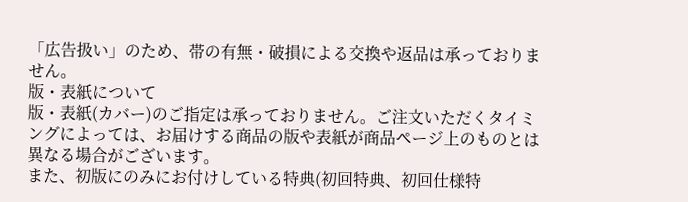「広告扱い」のため、帯の有無・破損による交換や返品は承っておりません。
版・表紙について
版・表紙(カバー)のご指定は承っておりません。ご注文いただくタイミングによっては、お届けする商品の版や表紙が商品ページ上のものとは異なる場合がございます。
また、初版にのみにお付けしている特典(初回特典、初回仕様特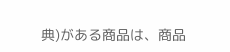典)がある商品は、商品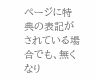ページに特典の表記がされている場合でも、無くなり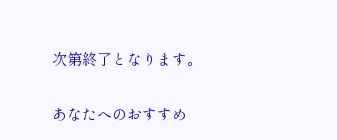次第終了となります。

あなたへのおすすめ